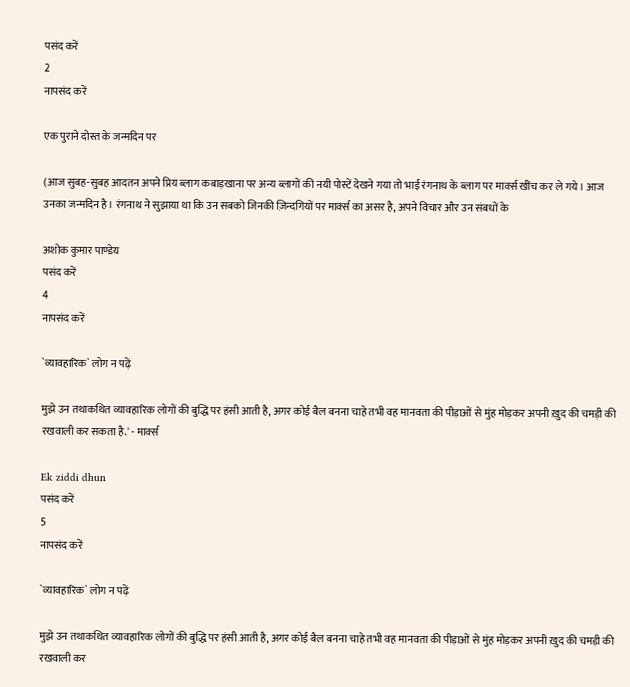पसंद करें
2
नापसंद करें

एक पुराने दोस्त के जन्मदिन पर

(आज सुबह-सुबह आदतन अपने प्रिय ब्लाग कबाड़खाना पर अन्य ब्लागों की नयी पोस्टें देखने गया तो भाई रंगनाथ के ब्लाग पर मार्क्स खींच कर ले गये। आज उनका जन्मदिन है। रंगनाथ ने सुझाया था कि उन सबको जिनकी ज़िन्दगियों पर मार्क्स का असर है, अपने विचार और उन संबधों के

अशोक कुमार पाण्डेय
पसंद करें
4
नापसंद करें

`व्यावहारिक` लोग न पढ़ें

मुझे उन तथाकथित व्यावहारिक लोगों की बुद्धि पर हंसी आती है, अगर कोई बैल बनना चाहे तभी वह मानवता की पीड़ाओं से मुंह मोड़कर अपनी ख़ुद की चमड़ी की रखवाली कर सकता है.' - मार्क्स

Ek ziddi dhun
पसंद करें
5
नापसंद करें

`व्यावहारिक` लोग न पढ़ें

मुझे उन तथाकथित व्यावहारिक लोगों की बुद्धि पर हंसी आती है, अगर कोई बैल बनना चाहे तभी वह मानवता की पीड़ाओं से मुंह मोड़कर अपनी ख़ुद की चमड़ी की रखवाली कर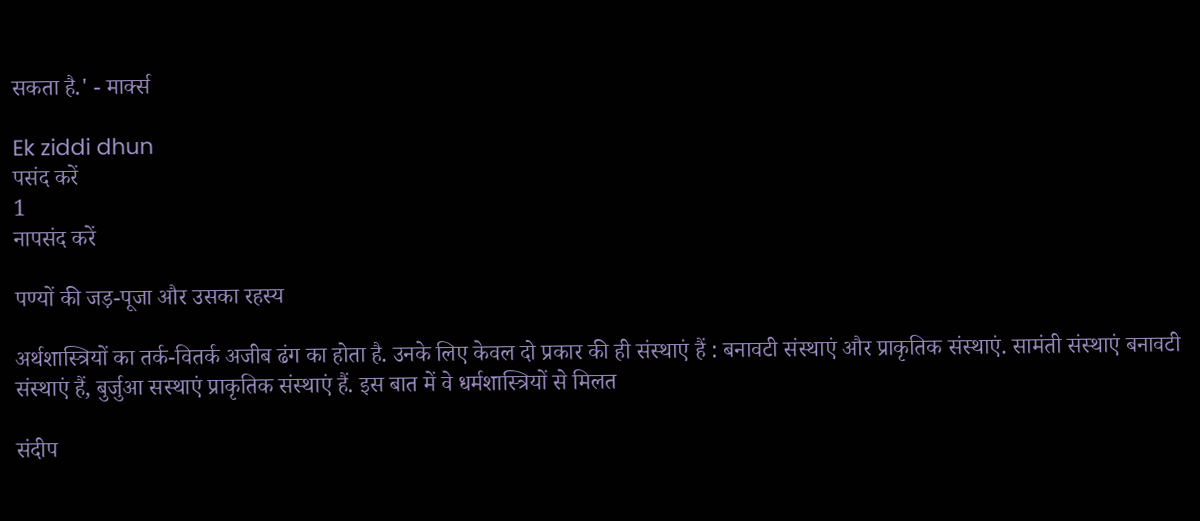सकता है.' - मार्क्स

Ek ziddi dhun
पसंद करें
1
नापसंद करें

पण्यों की जड़-पूजा और उसका रहस्य

अर्थशास्त्रियों का तर्क-वितर्क अजीब ढंग का होता है. उनके लिए केवल दो प्रकार की ही संस्थाएं हैं : बनावटी संस्थाएं और प्राकृतिक संस्थाएं. सामंती संस्थाएं बनावटी संस्थाएं हैं, बुर्जुआ सस्थाएं प्राकृतिक संस्थाएं हैं. इस बात में वे धर्मशास्त्रियों से मिलत

संदीप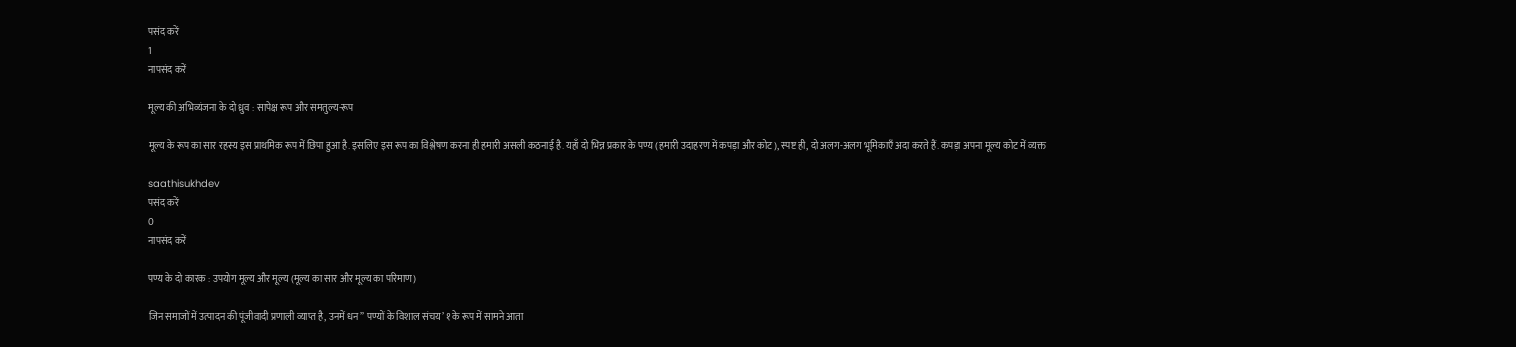पसंद करें
1
नापसंद करें

मूल्य की अभिव्यंजना के दो ध्रुव : सापेक्ष रूप और समतुल्य-रूप

मूल्य के रूप का सार रहस्य इस प्राथमिक रूप में छिपा हुआ है. इसलिए इस रूप का विश्लेषण करना ही हमारी असली कठनाई है. यहाँ दो भिन्न प्रकार के पण्य (हमारी उदाहरण में कपड़ा और कोट), स्पष्ट ही, दो अलग-अलग भूमिकाएँ अदा करते हैं. कपड़ा अपना मूल्य कोट में व्यक्त

saathisukhdev
पसंद करें
0
नापसंद करें

पण्य के दो कारक : उपयोग मूल्य और मूल्य (मूल्य का सार और मूल्य का परिमाण)

जिन समाजों में उत्पादन की पूंजीवादी प्रणाली व्याप्त है, उनमें धन” पण्यों के विशाल संचय’ १ के रूप में सामने आता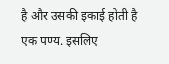है और उसकी इकाई होती है एक पण्य. इसलिए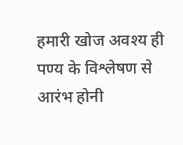हमारी खोज अवश्य ही पण्य के विश्लेषण से आरंभ होनी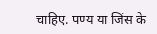चाहिए. पण्य या जिंस के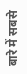बारे में सबसे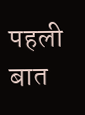पहली बात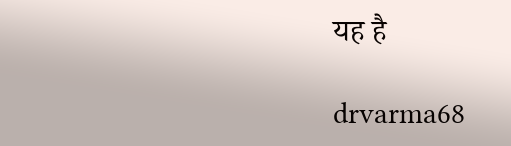यह है

drvarma68